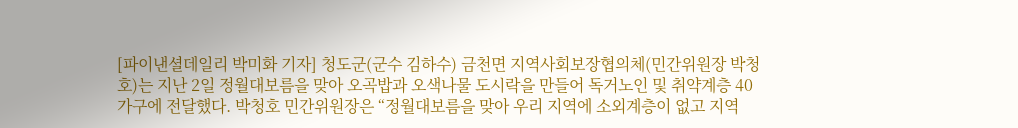[파이낸셜데일리 박미화 기자] 청도군(군수 김하수) 금천면 지역사회보장협의체(민간위원장 박청호)는 지난 2일 정월대보름을 맞아 오곡밥과 오색나물 도시락을 만들어 독거노인 및 취약계층 40가구에 전달했다. 박청호 민간위원장은 “정월대보름을 맞아 우리 지역에 소외계층이 없고 지역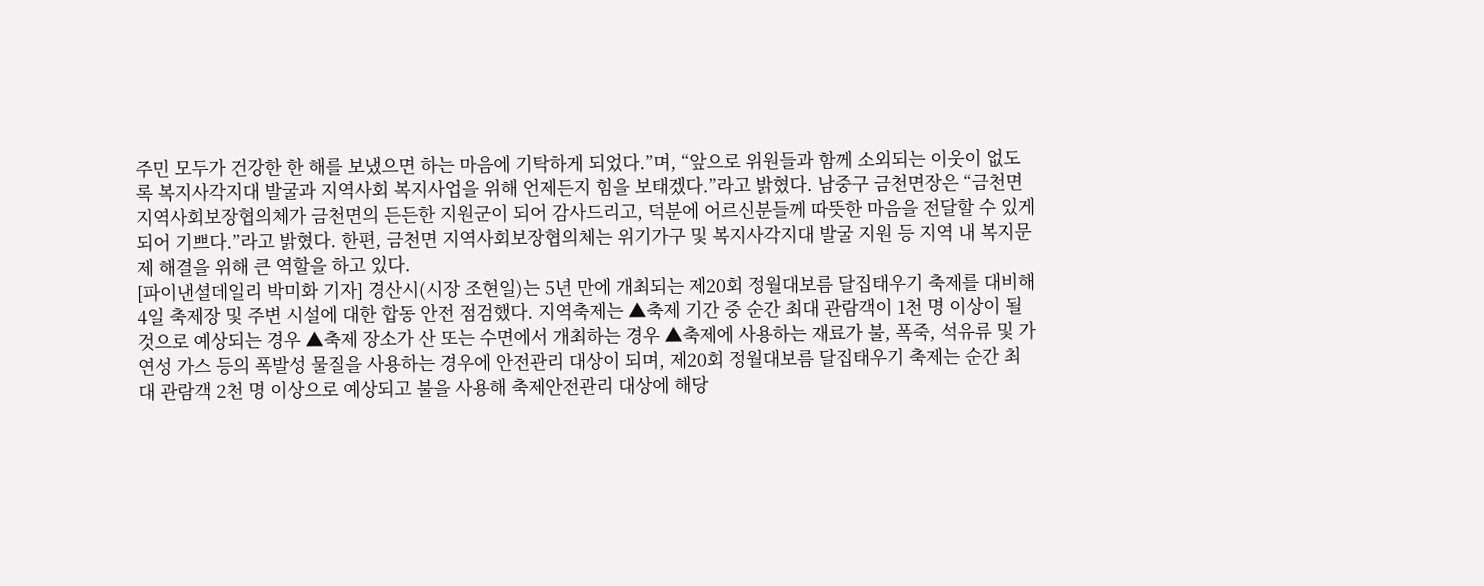주민 모두가 건강한 한 해를 보냈으면 하는 마음에 기탁하게 되었다.”며, “앞으로 위원들과 함께 소외되는 이웃이 없도록 복지사각지대 발굴과 지역사회 복지사업을 위해 언제든지 힘을 보태겠다.”라고 밝혔다. 남중구 금천면장은 “금천면 지역사회보장협의체가 금천면의 든든한 지원군이 되어 감사드리고, 덕분에 어르신분들께 따뜻한 마음을 전달할 수 있게 되어 기쁘다.”라고 밝혔다. 한편, 금천면 지역사회보장협의체는 위기가구 및 복지사각지대 발굴 지원 등 지역 내 복지문제 해결을 위해 큰 역할을 하고 있다.
[파이낸셜데일리 박미화 기자] 경산시(시장 조현일)는 5년 만에 개최되는 제20회 정월대보름 달집태우기 축제를 대비해 4일 축제장 및 주변 시설에 대한 합동 안전 점검했다. 지역축제는 ▲축제 기간 중 순간 최대 관람객이 1천 명 이상이 될 것으로 예상되는 경우 ▲축제 장소가 산 또는 수면에서 개최하는 경우 ▲축제에 사용하는 재료가 불, 폭죽, 석유류 및 가연성 가스 등의 폭발성 물질을 사용하는 경우에 안전관리 대상이 되며, 제20회 정월대보름 달집태우기 축제는 순간 최대 관람객 2천 명 이상으로 예상되고 불을 사용해 축제안전관리 대상에 해당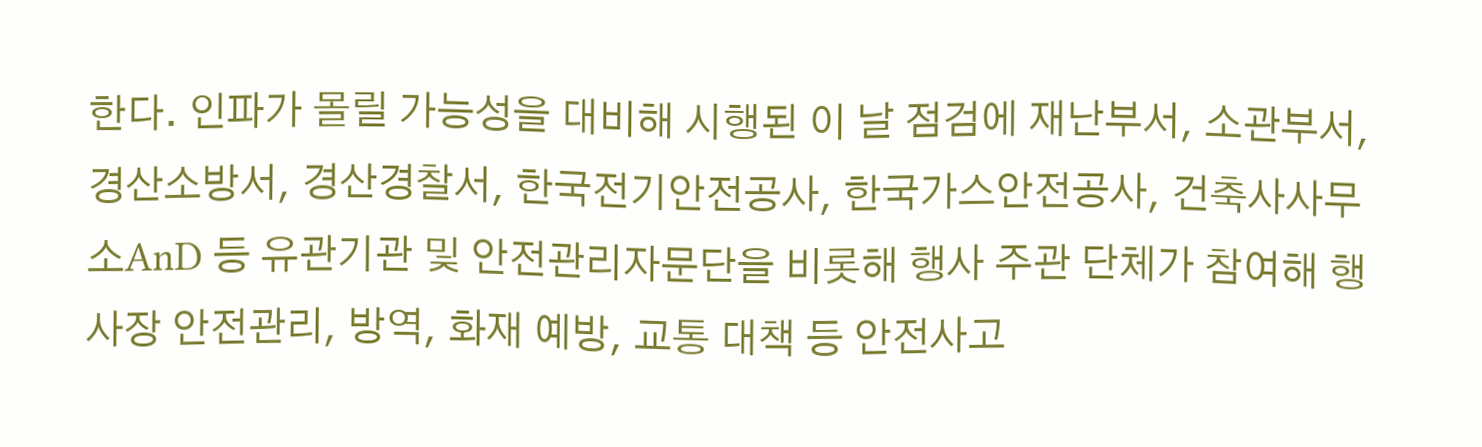한다. 인파가 몰릴 가능성을 대비해 시행된 이 날 점검에 재난부서, 소관부서, 경산소방서, 경산경찰서, 한국전기안전공사, 한국가스안전공사, 건축사사무소AnD 등 유관기관 및 안전관리자문단을 비롯해 행사 주관 단체가 참여해 행사장 안전관리, 방역, 화재 예방, 교통 대책 등 안전사고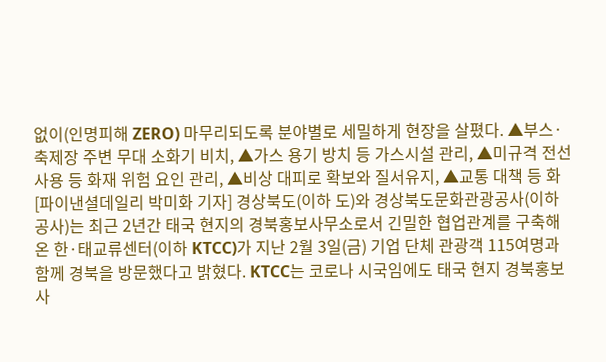없이(인명피해 ZERO) 마무리되도록 분야별로 세밀하게 현장을 살폈다. ▲부스·축제장 주변 무대 소화기 비치, ▲가스 용기 방치 등 가스시설 관리, ▲미규격 전선 사용 등 화재 위험 요인 관리, ▲비상 대피로 확보와 질서유지, ▲교통 대책 등 화
[파이낸셜데일리 박미화 기자] 경상북도(이하 도)와 경상북도문화관광공사(이하 공사)는 최근 2년간 태국 현지의 경북홍보사무소로서 긴밀한 협업관계를 구축해 온 한·태교류센터(이하 KTCC)가 지난 2월 3일(금) 기업 단체 관광객 115여명과 함께 경북을 방문했다고 밝혔다. KTCC는 코로나 시국임에도 태국 현지 경북홍보사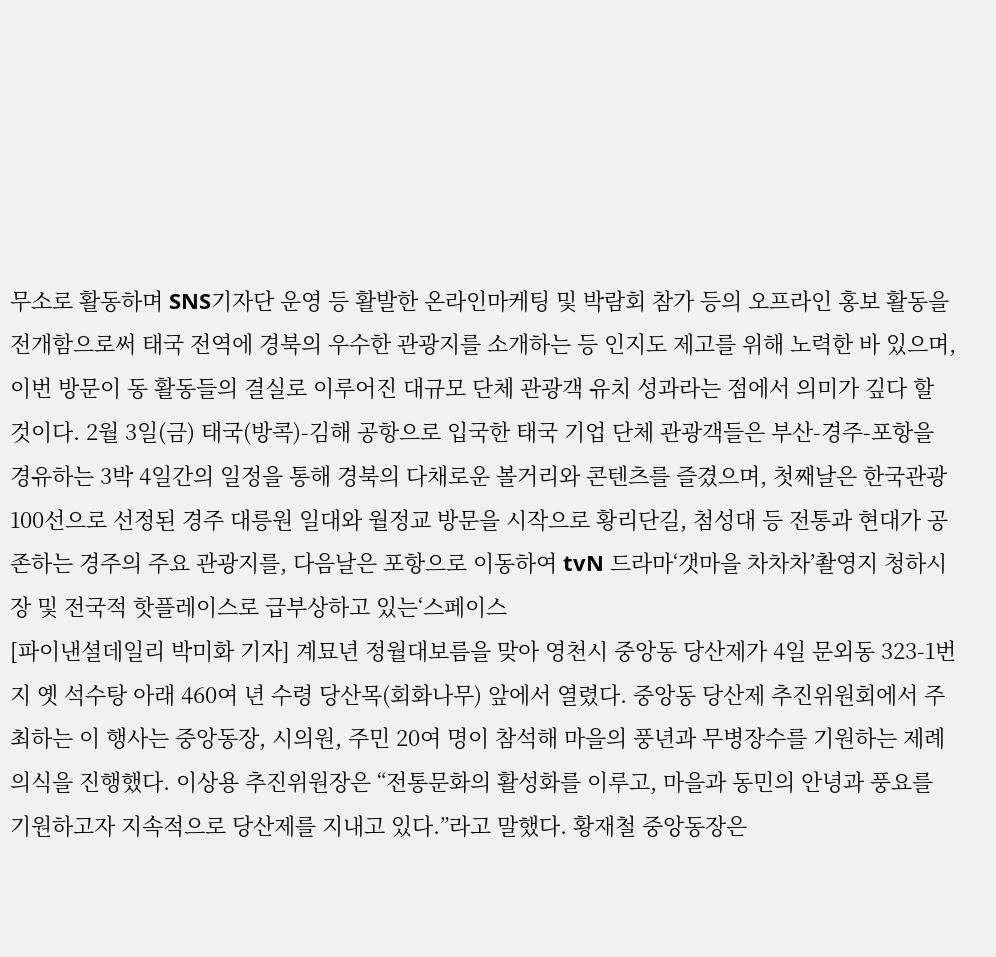무소로 활동하며 SNS기자단 운영 등 활발한 온라인마케팅 및 박람회 참가 등의 오프라인 홍보 활동을 전개함으로써 태국 전역에 경북의 우수한 관광지를 소개하는 등 인지도 제고를 위해 노력한 바 있으며, 이번 방문이 동 활동들의 결실로 이루어진 대규모 단체 관광객 유치 성과라는 점에서 의미가 깊다 할 것이다. 2월 3일(금) 태국(방콕)-김해 공항으로 입국한 태국 기업 단체 관광객들은 부산-경주-포항을 경유하는 3박 4일간의 일정을 통해 경북의 다채로운 볼거리와 콘텐츠를 즐겼으며, 첫째날은 한국관광 100선으로 선정된 경주 대릉원 일대와 월정교 방문을 시작으로 황리단길, 첨성대 등 전통과 현대가 공존하는 경주의 주요 관광지를, 다음날은 포항으로 이동하여 tvN 드라마‘갯마을 차차차’촬영지 청하시장 및 전국적 핫플레이스로 급부상하고 있는‘스페이스
[파이낸셜데일리 박미화 기자] 계묘년 정월대보름을 맞아 영천시 중앙동 당산제가 4일 문외동 323-1번지 옛 석수탕 아래 460여 년 수령 당산목(회화나무) 앞에서 열렸다. 중앙동 당산제 추진위원회에서 주최하는 이 행사는 중앙동장, 시의원, 주민 20여 명이 참석해 마을의 풍년과 무병장수를 기원하는 제례의식을 진행했다. 이상용 추진위원장은 “전통문화의 활성화를 이루고, 마을과 동민의 안녕과 풍요를 기원하고자 지속적으로 당산제를 지내고 있다.”라고 말했다. 황재철 중앙동장은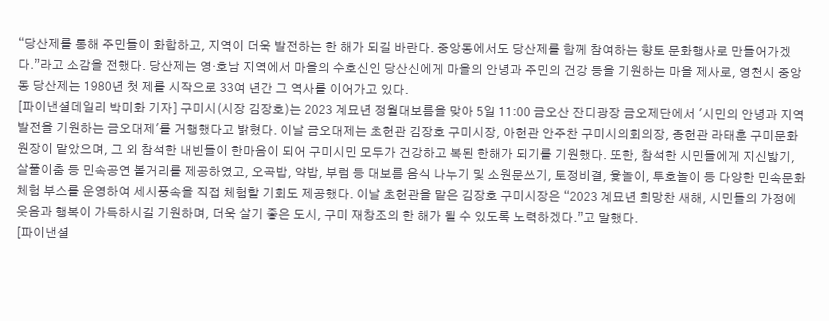“당산제를 통해 주민들이 화합하고, 지역이 더욱 발전하는 한 해가 되길 바란다. 중앙동에서도 당산제를 함께 참여하는 향토 문화행사로 만들어가겠다.”라고 소감을 전했다. 당산제는 영·호남 지역에서 마을의 수호신인 당산신에게 마을의 안녕과 주민의 건강 등을 기원하는 마을 제사로, 영천시 중앙동 당산제는 1980년 첫 제를 시작으로 33여 년간 그 역사를 이어가고 있다.
[파이낸셜데일리 박미화 기자] 구미시(시장 김장호)는 2023 계묘년 정월대보름을 맞아 5일 11:00 금오산 잔디광장 금오제단에서 '시민의 안녕과 지역발전을 기원하는 금오대제'를 거행했다고 밝혔다. 이날 금오대제는 초헌관 김장호 구미시장, 아헌관 안주찬 구미시의회의장, 종헌관 라태훈 구미문화원장이 맡았으며, 그 외 참석한 내빈들이 한마음이 되어 구미시민 모두가 건강하고 복된 한해가 되기를 기원했다. 또한, 참석한 시민들에게 지신밟기, 살풀이춤 등 민속공연 볼거리를 제공하였고, 오곡밥, 약밥, 부럼 등 대보름 음식 나누기 및 소원문쓰기, 토정비결, 윷놀이, 투호놀이 등 다양한 민속문화 체험 부스를 운영하여 세시풍속을 직접 체험할 기회도 제공했다. 이날 초헌관을 맡은 김장호 구미시장은 “2023 계묘년 희망찬 새해, 시민들의 가정에 웃음과 행복이 가득하시길 기원하며, 더욱 살기 좋은 도시, 구미 재창조의 한 해가 될 수 있도록 노력하겠다.”고 말했다.
[파이낸셜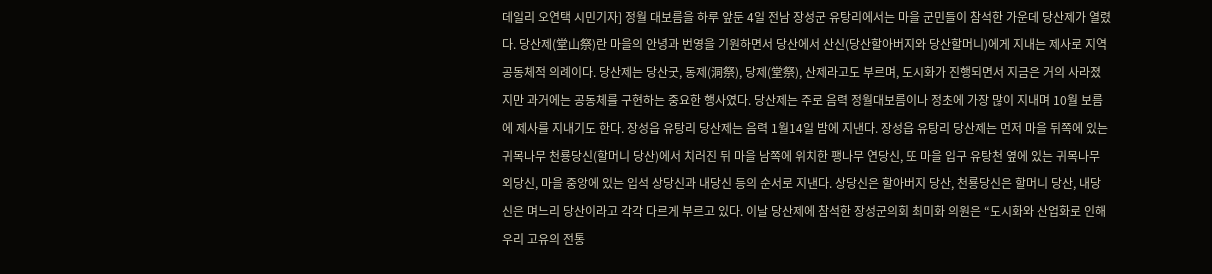데일리 오연택 시민기자] 정월 대보름을 하루 앞둔 4일 전남 장성군 유탕리에서는 마을 군민들이 참석한 가운데 당산제가 열렸다. 당산제(堂山祭)란 마을의 안녕과 번영을 기원하면서 당산에서 산신(당산할아버지와 당산할머니)에게 지내는 제사로 지역공동체적 의례이다. 당산제는 당산굿, 동제(洞祭), 당제(堂祭), 산제라고도 부르며, 도시화가 진행되면서 지금은 거의 사라졌지만 과거에는 공동체를 구현하는 중요한 행사였다. 당산제는 주로 음력 정월대보름이나 정초에 가장 많이 지내며 10월 보름에 제사를 지내기도 한다. 장성읍 유탕리 당산제는 음력 1월14일 밤에 지낸다. 장성읍 유탕리 당산제는 먼저 마을 뒤쪽에 있는 귀목나무 천룡당신(할머니 당산)에서 치러진 뒤 마을 남쪽에 위치한 팽나무 연당신, 또 마을 입구 유탕천 옆에 있는 귀목나무 외당신, 마을 중앙에 있는 입석 상당신과 내당신 등의 순서로 지낸다. 상당신은 할아버지 당산, 천룡당신은 할머니 당산, 내당신은 며느리 당산이라고 각각 다르게 부르고 있다. 이날 당산제에 참석한 장성군의회 최미화 의원은 “도시화와 산업화로 인해 우리 고유의 전통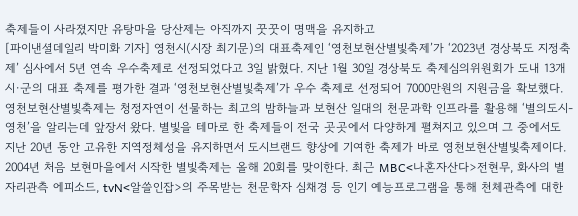축제들이 사라졌지만 유탕마을 당산제는 아직까지 꿋꿋이 명맥을 유지하고
[파이낸셜데일리 박미화 기자] 영천시(시장 최기문)의 대표축제인 ‘영천보현산별빛축제’가 ‘2023년 경상북도 지정축제’ 심사에서 5년 연속 우수축제로 선정되었다고 3일 밝혔다. 지난 1월 30일 경상북도 축제심의위원회가 도내 13개 시·군의 대표 축제를 평가한 결과 ‘영천보현산별빛축제’가 우수 축제로 선정되어 7000만원의 지원금을 확보했다. 영천보현산별빛축제는 청정자연이 선물하는 최고의 밤하늘과 보현산 일대의 천문과학 인프라를 활용해 ‘별의도시-영천’을 알리는데 앞장서 왔다. 별빛을 테마로 한 축제들이 전국 곳곳에서 다양하게 펼쳐지고 있으며 그 중에서도 지난 20년 동안 고유한 지역정체성을 유지하면서 도시브랜드 향상에 기여한 축제가 바로 영천보현산별빛축제이다. 2004년 처음 보현마을에서 시작한 별빛축제는 올해 20회를 맞이한다. 최근 MBC<나혼자산다>전현무, 화사의 별자리관측 에피소드, tvN<알쓸인잡>의 주목받는 천문학자 심채경 등 인기 예능프로그램을 통해 천체관측에 대한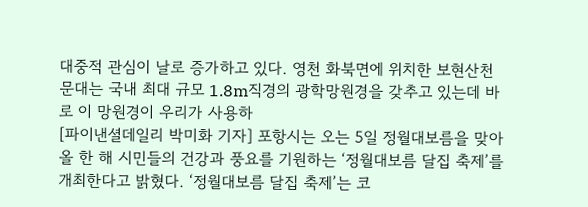대중적 관심이 날로 증가하고 있다. 영천 화북면에 위치한 보현산천문대는 국내 최대 규모 1.8m직경의 광학망원경을 갖추고 있는데 바로 이 망원경이 우리가 사용하
[파이낸셜데일리 박미화 기자] 포항시는 오는 5일 정월대보름을 맞아 올 한 해 시민들의 건강과 풍요를 기원하는 ‘정월대보름 달집 축제’를 개최한다고 밝혔다. ‘정월대보름 달집 축제’는 코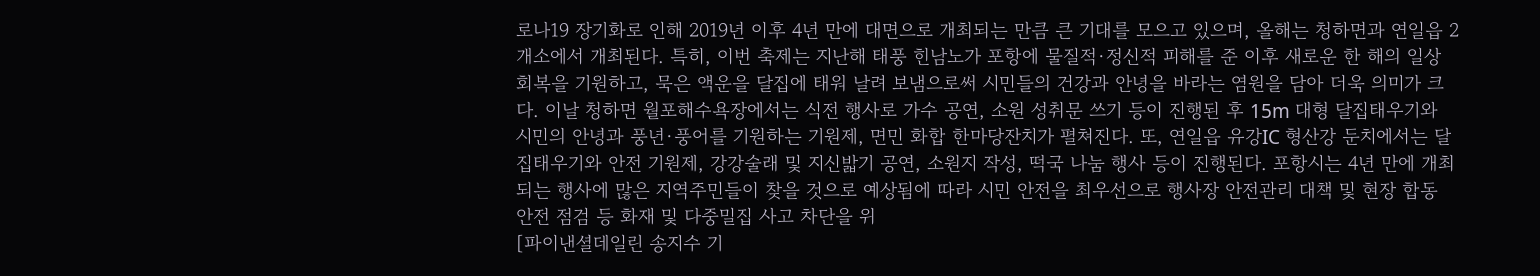로나19 장기화로 인해 2019년 이후 4년 만에 대면으로 개최되는 만큼 큰 기대를 모으고 있으며, 올해는 청하면과 연일읍 2개소에서 개최된다. 특히, 이번 축제는 지난해 태풍 힌남노가 포항에 물질적·정신적 피해를 준 이후 새로운 한 해의 일상 회복을 기원하고, 묵은 액운을 달집에 태워 날려 보냄으로써 시민들의 건강과 안녕을 바라는 염원을 담아 더욱 의미가 크다. 이날 청하면 월포해수욕장에서는 식전 행사로 가수 공연, 소원 성취문 쓰기 등이 진행된 후 15m 대형 달집태우기와 시민의 안녕과 풍년·풍어를 기원하는 기원제, 면민 화합 한마당잔치가 펼쳐진다. 또, 연일읍 유강IC 형산강 둔치에서는 달집태우기와 안전 기원제, 강강술래 및 지신밟기 공연, 소원지 작성, 떡국 나눔 행사 등이 진행된다. 포항시는 4년 만에 개최되는 행사에 많은 지역주민들이 찾을 것으로 예상됨에 따라 시민 안전을 최우선으로 행사장 안전관리 대책 및 현장 합동 안전 점검 등 화재 및 다중밀집 사고 차단을 위
[파이낸셜데일린 송지수 기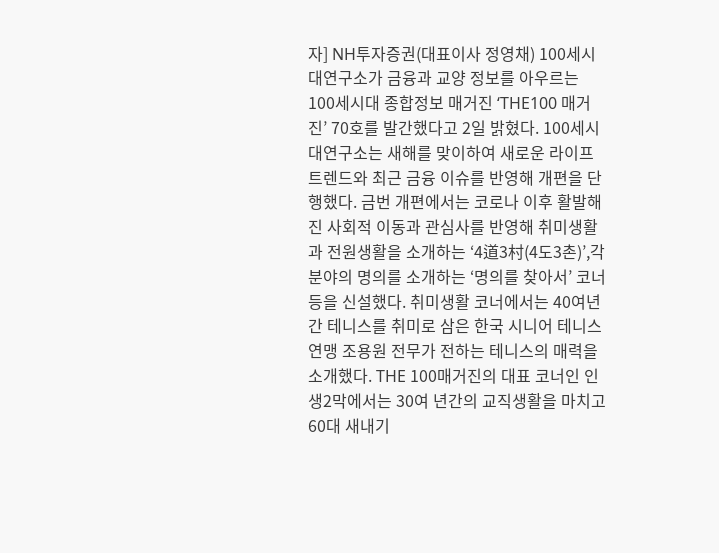자] NH투자증권(대표이사 정영채) 100세시대연구소가 금융과 교양 정보를 아우르는 100세시대 종합정보 매거진 ‘THE100 매거진’ 70호를 발간했다고 2일 밝혔다. 100세시대연구소는 새해를 맞이하여 새로운 라이프 트렌드와 최근 금융 이슈를 반영해 개편을 단행했다. 금번 개편에서는 코로나 이후 활발해진 사회적 이동과 관심사를 반영해 취미생활과 전원생활을 소개하는 ‘4道3村(4도3촌)’,각 분야의 명의를 소개하는 ‘명의를 찾아서’ 코너 등을 신설했다. 취미생활 코너에서는 40여년간 테니스를 취미로 삼은 한국 시니어 테니스 연맹 조용원 전무가 전하는 테니스의 매력을 소개했다. THE 100매거진의 대표 코너인 인생2막에서는 30여 년간의 교직생활을 마치고 60대 새내기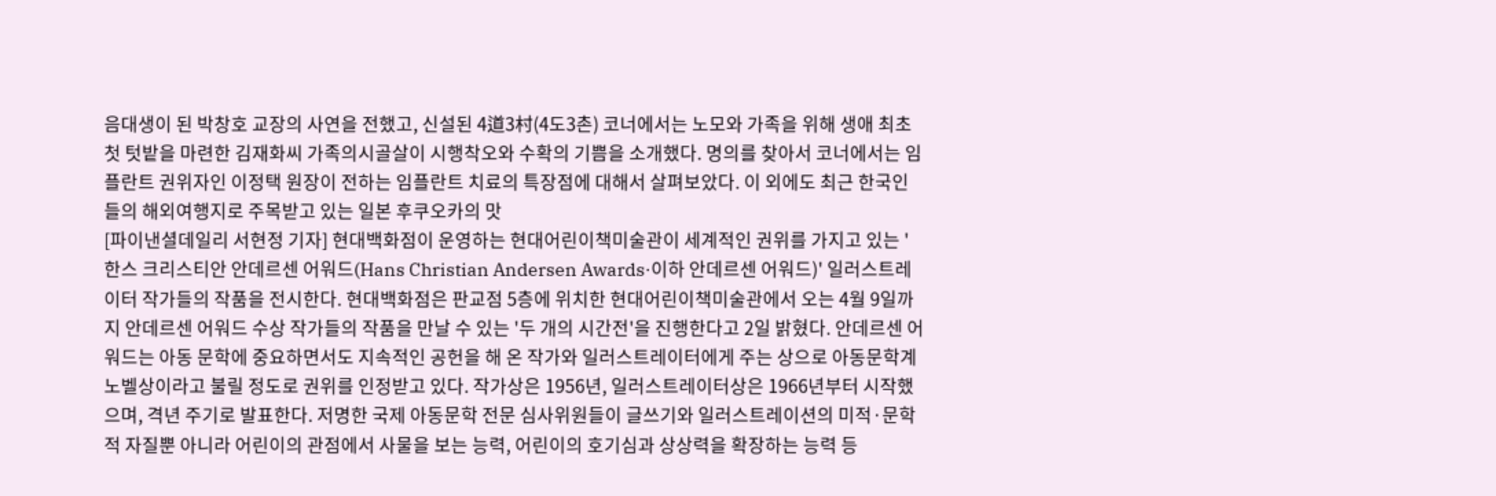음대생이 된 박창호 교장의 사연을 전했고, 신설된 4道3村(4도3촌) 코너에서는 노모와 가족을 위해 생애 최초 첫 텃밭을 마련한 김재화씨 가족의시골살이 시행착오와 수확의 기쁨을 소개했다. 명의를 찾아서 코너에서는 임플란트 권위자인 이정택 원장이 전하는 임플란트 치료의 특장점에 대해서 살펴보았다. 이 외에도 최근 한국인들의 해외여행지로 주목받고 있는 일본 후쿠오카의 맛
[파이낸셜데일리 서현정 기자] 현대백화점이 운영하는 현대어린이책미술관이 세계적인 권위를 가지고 있는 '한스 크리스티안 안데르센 어워드(Hans Christian Andersen Awards·이하 안데르센 어워드)' 일러스트레이터 작가들의 작품을 전시한다. 현대백화점은 판교점 5층에 위치한 현대어린이책미술관에서 오는 4월 9일까지 안데르센 어워드 수상 작가들의 작품을 만날 수 있는 '두 개의 시간전'을 진행한다고 2일 밝혔다. 안데르센 어워드는 아동 문학에 중요하면서도 지속적인 공헌을 해 온 작가와 일러스트레이터에게 주는 상으로 아동문학계 노벨상이라고 불릴 정도로 권위를 인정받고 있다. 작가상은 1956년, 일러스트레이터상은 1966년부터 시작했으며, 격년 주기로 발표한다. 저명한 국제 아동문학 전문 심사위원들이 글쓰기와 일러스트레이션의 미적·문학적 자질뿐 아니라 어린이의 관점에서 사물을 보는 능력, 어린이의 호기심과 상상력을 확장하는 능력 등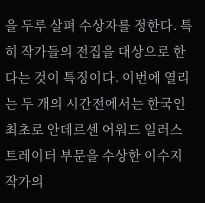을 두루 살펴 수상자를 정한다. 특히 작가들의 전집을 대상으로 한다는 것이 특징이다. 이번에 열리는 두 개의 시간전에서는 한국인 최초로 안데르센 어워드 일러스트레이터 부문을 수상한 이수지 작가의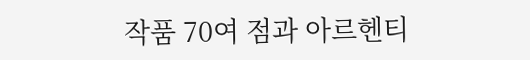작품 70여 점과 아르헨티